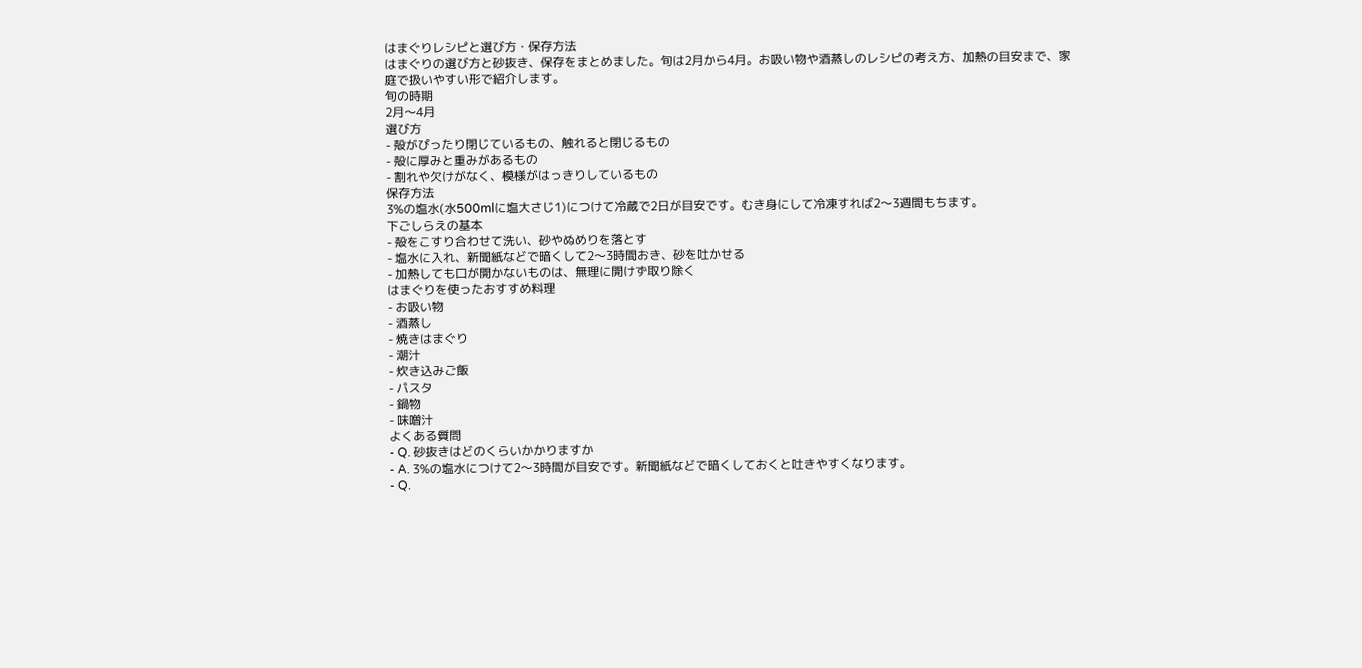はまぐりレシピと選び方・保存方法
はまぐりの選び方と砂抜き、保存をまとめました。旬は2月から4月。お吸い物や酒蒸しのレシピの考え方、加熱の目安まで、家庭で扱いやすい形で紹介します。
旬の時期
2月〜4月
選び方
- 殻がぴったり閉じているもの、触れると閉じるもの
- 殻に厚みと重みがあるもの
- 割れや欠けがなく、模様がはっきりしているもの
保存方法
3%の塩水(水500mlに塩大さじ1)につけて冷蔵で2日が目安です。むき身にして冷凍すれば2〜3週間もちます。
下ごしらえの基本
- 殻をこすり合わせて洗い、砂やぬめりを落とす
- 塩水に入れ、新聞紙などで暗くして2〜3時間おき、砂を吐かせる
- 加熱しても口が開かないものは、無理に開けず取り除く
はまぐりを使ったおすすめ料理
- お吸い物
- 酒蒸し
- 焼きはまぐり
- 潮汁
- 炊き込みご飯
- パスタ
- 鍋物
- 味噌汁
よくある質問
- Q. 砂抜きはどのくらいかかりますか
- A. 3%の塩水につけて2〜3時間が目安です。新聞紙などで暗くしておくと吐きやすくなります。
- Q.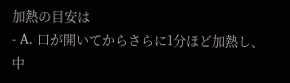加熱の目安は
- A. 口が開いてからさらに1分ほど加熱し、中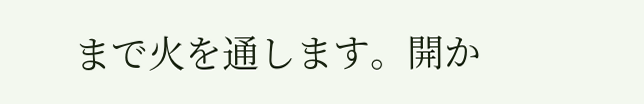まで火を通します。開か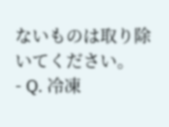ないものは取り除いてください。
- Q. 冷凍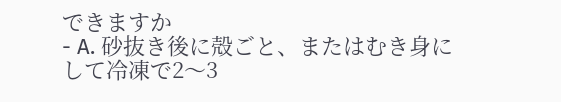できますか
- A. 砂抜き後に殻ごと、またはむき身にして冷凍で2〜3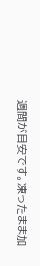週間が目安です。凍ったまま加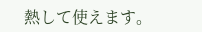熱して使えます。